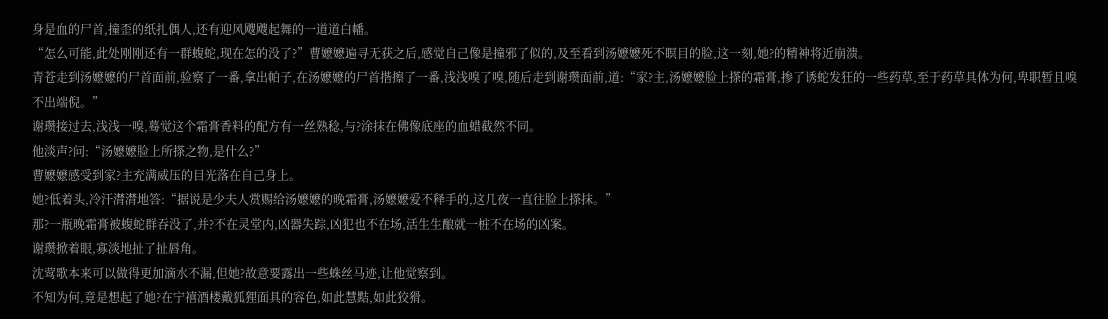身是血的尸首,撞歪的纸扎偶人,还有迎风飕飕起舞的一道道白幡。
“怎么可能,此处刚刚还有一群蝮蛇,现在怎的没了?”曹嬷嬷遍寻无获之后,感觉自己像是撞邪了似的,及至看到汤嬷嬷死不瞑目的脸,这一刻,她?的精神将近崩溃。
青苍走到汤嬷嬷的尸首面前,验察了一番,拿出帕子,在汤嬷嬷的尸首揩擦了一番,浅浅嗅了嗅,随后走到谢瓒面前,道:“家?主,汤嬷嬷脸上搽的霜膏,掺了诱蛇发狂的一些药草,至于药草具体为何,卑职暂且嗅不出端倪。”
谢瓒接过去,浅浅一嗅,蓦觉这个霜膏香料的配方有一丝熟稔,与?涂抹在佛像底座的血蜡截然不同。
他淡声?问:“汤嬷嬷脸上所搽之物,是什么?”
曹嬷嬷感受到家?主充满威压的目光落在自己身上。
她?低着头,冷汗潸潸地答:“据说是少夫人赏赐给汤嬷嬷的晚霜膏,汤嬷嬷爱不释手的,这几夜一直往脸上搽抹。”
那?一瓶晚霜膏被蝮蛇群吞没了,并?不在灵堂内,凶器失踪,凶犯也不在场,活生生酿就一桩不在场的凶案。
谢瓒掀着眼,寡淡地扯了扯唇角。
沈莺歌本来可以做得更加滴水不漏,但她?故意要露出一些蛛丝马迹,让他觉察到。
不知为何,竟是想起了她?在宁禧酒楼戴狐狸面具的容色,如此慧黠,如此狡猾。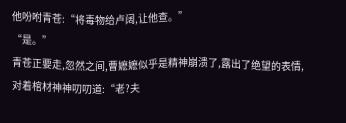他吩咐青苍:“将毒物给卢阔,让他查。”
“是。”
青苍正要走,忽然之间,曹嬷嬷似乎是精神崩溃了,露出了绝望的表情,对着棺材神神叨叨道:“老?夫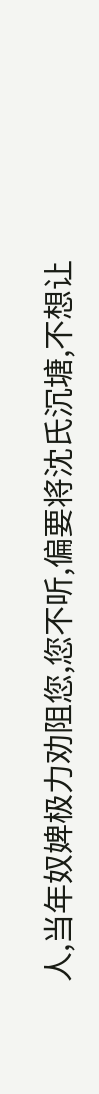人,当年奴婢极力劝阻您,您不听,偏要将沈氏沉塘,不想让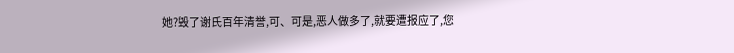她?毁了谢氏百年清誉,可、可是,恶人做多了,就要遭报应了,您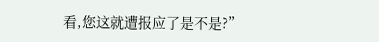看,您这就遭报应了是不是?”